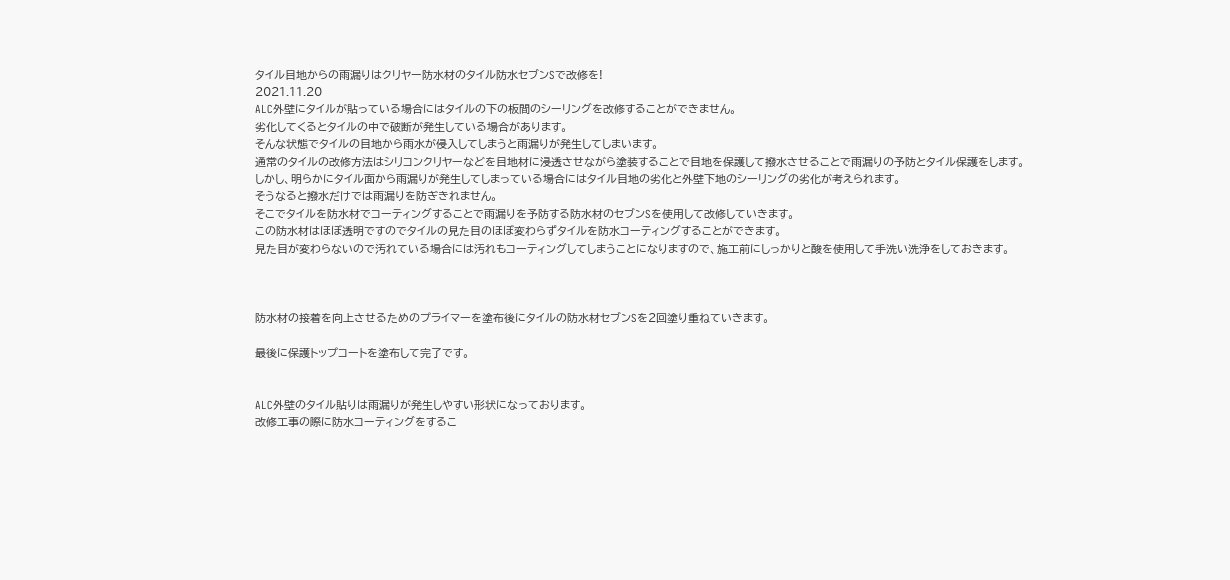タイル目地からの雨漏りはクリヤー防水材のタイル防水セブンSで改修を!
2021.11.20
ALC外壁にタイルが貼っている場合にはタイルの下の板間のシーリングを改修することができません。
劣化してくるとタイルの中で破断が発生している場合があります。
そんな状態でタイルの目地から雨水が侵入してしまうと雨漏りが発生してしまいます。
通常のタイルの改修方法はシリコンクリヤーなどを目地材に浸透させながら塗装することで目地を保護して撥水させることで雨漏りの予防とタイル保護をします。
しかし、明らかにタイル面から雨漏りが発生してしまっている場合にはタイル目地の劣化と外壁下地のシーリングの劣化が考えられます。
そうなると撥水だけでは雨漏りを防ぎきれません。
そこでタイルを防水材でコーティングすることで雨漏りを予防する防水材のセブンSを使用して改修していきます。
この防水材はほぼ透明ですのでタイルの見た目のほぼ変わらずタイルを防水コーティングすることができます。
見た目が変わらないので汚れている場合には汚れもコーティングしてしまうことになりますので、施工前にしっかりと酸を使用して手洗い洗浄をしておきます。



防水材の接着を向上させるためのプライマーを塗布後にタイルの防水材セブンSを2回塗り重ねていきます。

最後に保護トップコートを塗布して完了です。


ALC外壁のタイル貼りは雨漏りが発生しやすい形状になっております。
改修工事の際に防水コーティングをするこ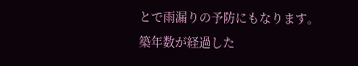とで雨漏りの予防にもなります。
築年数が経過した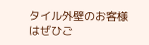タイル外壁のお客様はぜひご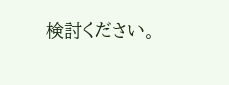検討ください。